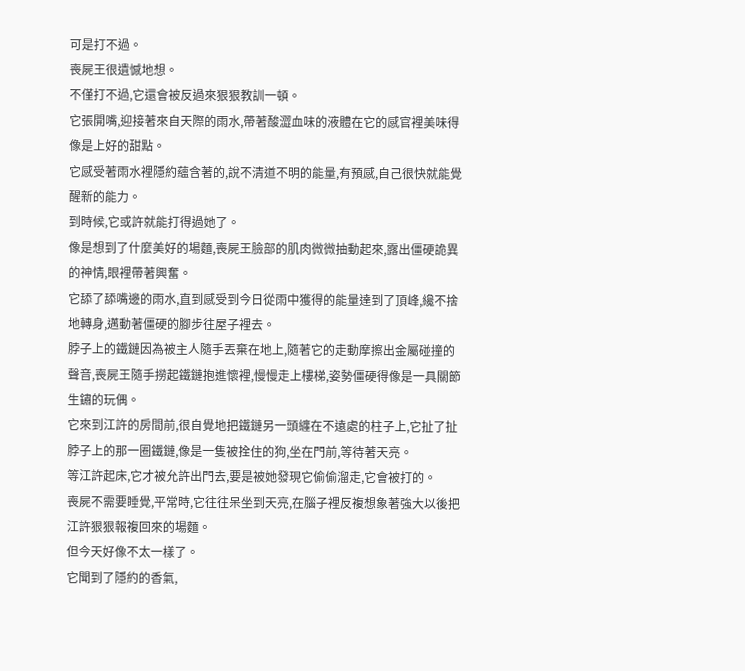可是打不過。
喪屍王很遺憾地想。
不僅打不過,它還會被反過來狠狠教訓一頓。
它張開嘴,迎接著來自天際的雨水,帶著酸澀血味的液體在它的感官裡美味得像是上好的甜點。
它感受著雨水裡隱約蘊含著的,說不清道不明的能量,有預感,自己很快就能覺醒新的能力。
到時候,它或許就能打得過她了。
像是想到了什麼美好的場麵,喪屍王臉部的肌肉微微抽動起來,露出僵硬詭異的神情,眼裡帶著興奮。
它舔了舔嘴邊的雨水,直到感受到今日從雨中獲得的能量達到了頂峰,纔不捨地轉身,邁動著僵硬的腳步往屋子裡去。
脖子上的鐵鏈因為被主人隨手丟棄在地上,隨著它的走動摩擦出金屬碰撞的聲音,喪屍王隨手撈起鐵鏈抱進懷裡,慢慢走上樓梯,姿勢僵硬得像是一具關節生鏽的玩偶。
它來到江許的房間前,很自覺地把鐵鏈另一頭纏在不遠處的柱子上,它扯了扯脖子上的那一圈鐵鏈,像是一隻被拴住的狗,坐在門前,等待著天亮。
等江許起床,它才被允許出門去,要是被她發現它偷偷溜走,它會被打的。
喪屍不需要睡覺,平常時,它往往呆坐到天亮,在腦子裡反複想象著強大以後把江許狠狠報複回來的場麵。
但今天好像不太一樣了。
它聞到了隱約的香氣,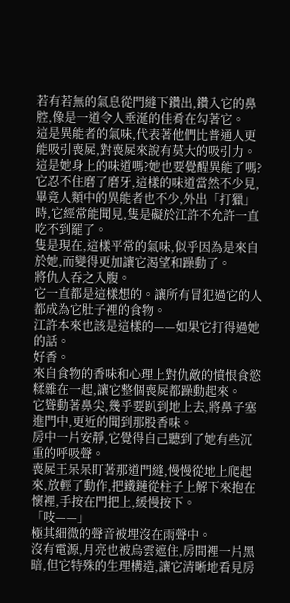若有若無的氣息從門縫下鑽出,鑽入它的鼻腔,像是一道令人垂涎的佳肴在勾著它。
這是異能者的氣味,代表著他們比普通人更能吸引喪屍,對喪屍來說有莫大的吸引力。
這是她身上的味道嗎?她也要覺醒異能了嗎?
它忍不住磨了磨牙,這樣的味道當然不少見,畢竟人類中的異能者也不少,外出「打獵」時,它經常能聞見,隻是礙於江許不允許一直吃不到罷了。
隻是現在,這樣平常的氣味,似乎因為是來自於她,而變得更加讓它渴望和躁動了。
將仇人吞之入腹。
它一直都是這樣想的。讓所有冒犯過它的人都成為它肚子裡的食物。
江許本來也該是這樣的——如果它打得過她的話。
好香。
來自食物的香味和心理上對仇敵的憤恨食慾糅雜在一起,讓它整個喪屍都躁動起來。
它聳動著鼻尖,幾乎要趴到地上去,將鼻子塞進門中,更近的聞到那股香味。
房中一片安靜,它覺得自己聽到了她有些沉重的呼吸聲。
喪屍王呆呆盯著那道門縫,慢慢從地上爬起來,放輕了動作,把鐵鏈從柱子上解下來抱在懷裡,手按在門把上,緩慢按下。
「吱——」
極其細微的聲音被埋沒在雨聲中。
沒有電源,月亮也被烏雲遮住,房間裡一片黑暗,但它特殊的生理構造,讓它清晰地看見房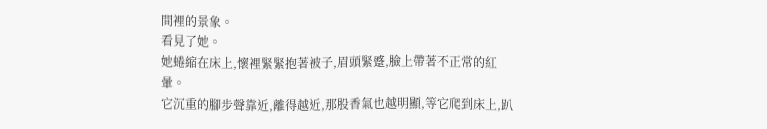間裡的景象。
看見了她。
她蜷縮在床上,懷裡緊緊抱著被子,眉頭緊蹙,臉上帶著不正常的紅暈。
它沉重的腳步聲靠近,離得越近,那股香氣也越明顯,等它爬到床上,趴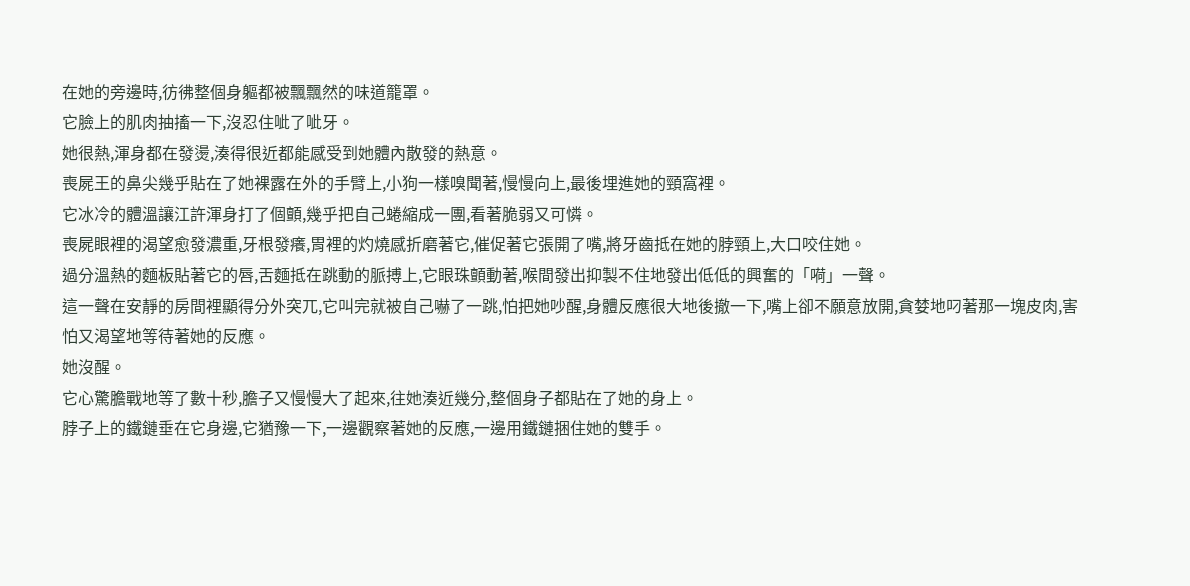在她的旁邊時,彷彿整個身軀都被飄飄然的味道籠罩。
它臉上的肌肉抽搐一下,沒忍住呲了呲牙。
她很熱,渾身都在發燙,湊得很近都能感受到她體內散發的熱意。
喪屍王的鼻尖幾乎貼在了她裸露在外的手臂上,小狗一樣嗅聞著,慢慢向上,最後埋進她的頸窩裡。
它冰冷的體溫讓江許渾身打了個顫,幾乎把自己蜷縮成一團,看著脆弱又可憐。
喪屍眼裡的渴望愈發濃重,牙根發癢,胃裡的灼燒感折磨著它,催促著它張開了嘴,將牙齒抵在她的脖頸上,大口咬住她。
過分溫熱的麵板貼著它的唇,舌麵抵在跳動的脈搏上,它眼珠顫動著,喉間發出抑製不住地發出低低的興奮的「嗬」一聲。
這一聲在安靜的房間裡顯得分外突兀,它叫完就被自己嚇了一跳,怕把她吵醒,身體反應很大地後撤一下,嘴上卻不願意放開,貪婪地叼著那一塊皮肉,害怕又渴望地等待著她的反應。
她沒醒。
它心驚膽戰地等了數十秒,膽子又慢慢大了起來,往她湊近幾分,整個身子都貼在了她的身上。
脖子上的鐵鏈垂在它身邊,它猶豫一下,一邊觀察著她的反應,一邊用鐵鏈捆住她的雙手。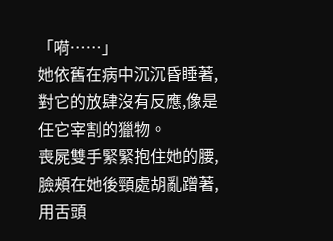「嗬……」
她依舊在病中沉沉昏睡著,對它的放肆沒有反應,像是任它宰割的獵物。
喪屍雙手緊緊抱住她的腰,臉頰在她後頸處胡亂蹭著,用舌頭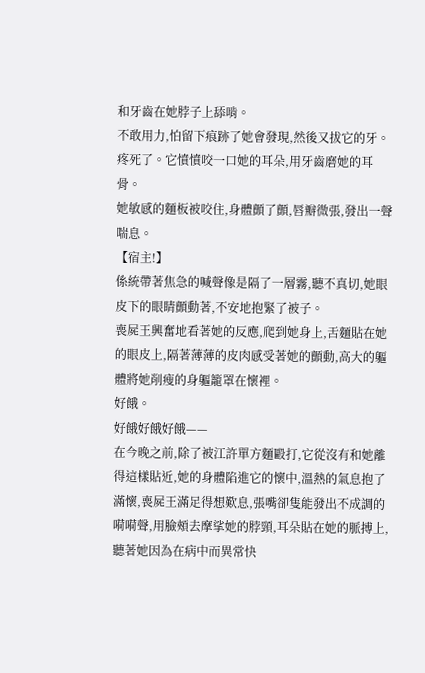和牙齒在她脖子上舔啃。
不敢用力,怕留下痕跡了她會發現,然後又拔它的牙。
疼死了。它憤憤咬一口她的耳朵,用牙齒磨她的耳骨。
她敏感的麵板被咬住,身體顫了顫,唇瓣微張,發出一聲喘息。
【宿主!】
係統帶著焦急的喊聲像是隔了一層霧,聽不真切,她眼皮下的眼睛顫動著,不安地抱緊了被子。
喪屍王興奮地看著她的反應,爬到她身上,舌麵貼在她的眼皮上,隔著薄薄的皮肉感受著她的顫動,高大的軀體將她削瘦的身軀籠罩在懷裡。
好餓。
好餓好餓好餓——
在今晚之前,除了被江許單方麵毆打,它從沒有和她離得這樣貼近,她的身體陷進它的懷中,溫熱的氣息抱了滿懷,喪屍王滿足得想歎息,張嘴卻隻能發出不成調的嗬嗬聲,用臉頰去摩挲她的脖頸,耳朵貼在她的脈搏上,聽著她因為在病中而異常快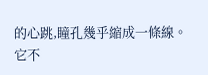的心跳,瞳孔幾乎縮成一條線。
它不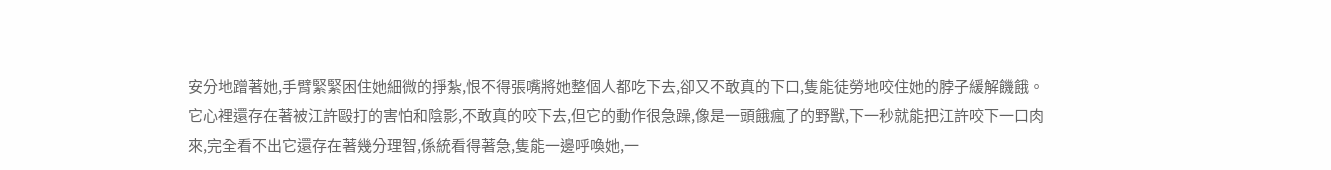安分地蹭著她,手臂緊緊困住她細微的掙紮,恨不得張嘴將她整個人都吃下去,卻又不敢真的下口,隻能徒勞地咬住她的脖子緩解饑餓。
它心裡還存在著被江許毆打的害怕和陰影,不敢真的咬下去,但它的動作很急躁,像是一頭餓瘋了的野獸,下一秒就能把江許咬下一口肉來,完全看不出它還存在著幾分理智,係統看得著急,隻能一邊呼喚她,一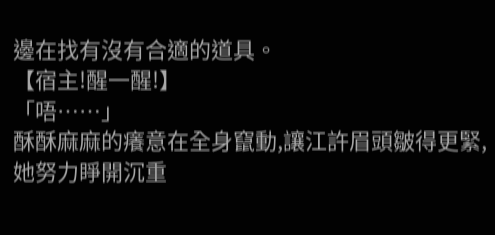邊在找有沒有合適的道具。
【宿主!醒一醒!】
「唔……」
酥酥麻麻的癢意在全身竄動,讓江許眉頭皺得更緊,她努力睜開沉重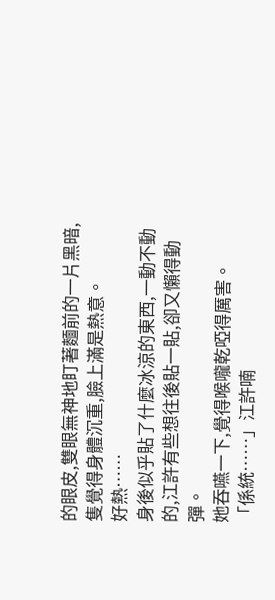的眼皮,雙眼無神地盯著麵前的一片黑暗,隻覺得身體沉重,臉上滿是熱意。
好熱……
身後似乎貼了什麼冰涼的東西,一動不動的,江許有些想往後貼一貼,卻又懶得動彈。
她吞嚥一下,覺得喉嚨乾啞得厲害。
「係統……」江許喃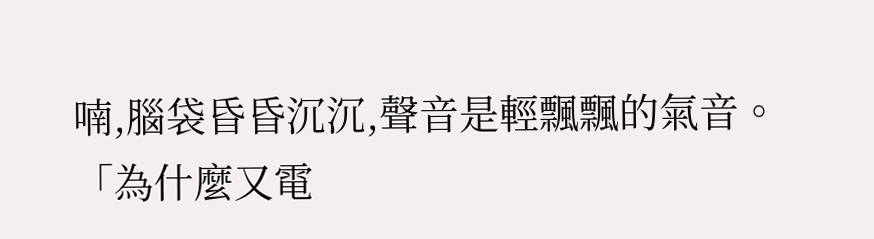喃,腦袋昏昏沉沉,聲音是輕飄飄的氣音。
「為什麼又電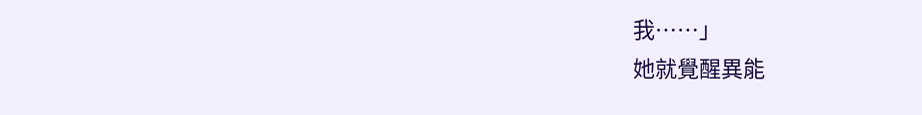我……」
她就覺醒異能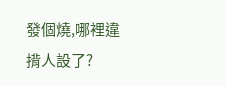發個燒,哪裡違揹人設了?